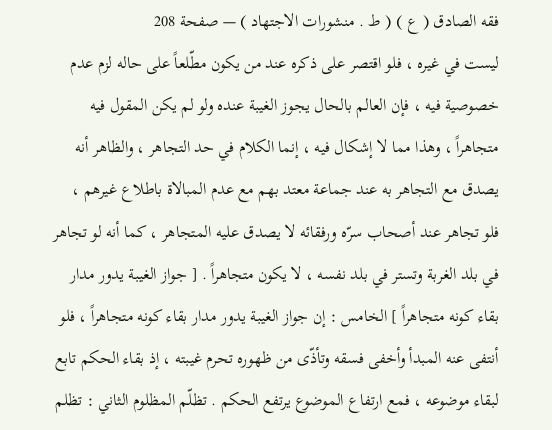فقه الصادق ( ع ) ( ط . منشورات الاجتهاد ) — صفحة 208
ليست في غيره ، فلو اقتصر على ذكره عند من يكون مطّلعاً على حاله لزم عدم خصوصية فيه ، فإن العالم بالحال يجوز الغيبة عنده ولو لم يكن المقول فيه متجاهراً ، وهذا مما لا إشكال فيه ، إنما الكلام في حد التجاهر ، والظاهر أنه يصدق مع التجاهر به عند جماعة معتد بهم مع عدم المبالاة باطلاع غيرهم ، فلو تجاهر عند أصحاب سرّه ورفقائه لا يصدق عليه المتجاهر ، كما أنه لو تجاهر في بلد الغربة وتستر في بلد نفسه ، لا يكون متجاهراً . [ جواز الغيبة يدور مدار بقاء كونه متجاهراً ] الخامس : إن جواز الغيبة يدور مدار بقاء كونه متجاهراً ، فلو أنتفى عنه المبدأ وأخفى فسقه وتأذّى من ظهوره تحرم غيبته ، إذ بقاء الحكم تابع لبقاء موضوعه ، فمع ارتفاع الموضوع يرتفع الحكم . تظلّم المظلوم الثاني : تظلم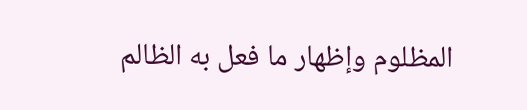المظلوم وإظهار ما فعل به الظالم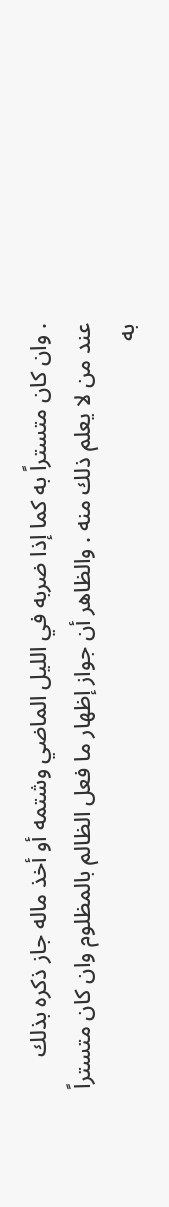. وان كان متستراً به كما إذا ضربه في الليل الماضي وشتمه أو أخذ ماله جاز ذكره بذلك عند من لا يعلم ذلك منه . والظاهر أن جواز إظهار ما فعل الظالم بالمظلوم وان كان متستراً به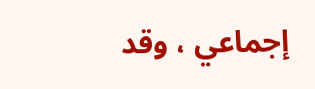إجماعي ، وقد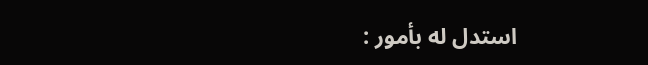استدل له بأمور :